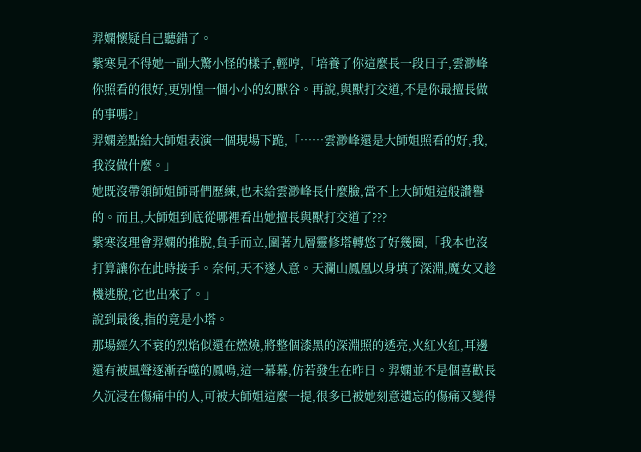羿嫻懷疑自己聽錯了。
紫寒見不得她一副大驚小怪的樣子,輕哼,「培養了你這麼長一段日子,雲渺峰你照看的很好,更別惶一個小小的幻獸谷。再說,與獸打交道,不是你最擅長做的事嗎?」
羿嫻差點給大師姐表演一個現場下跪,「……雲渺峰還是大師姐照看的好,我,我沒做什麼。」
她既沒帶領師姐師哥們歷練,也未給雲渺峰長什麼臉,當不上大師姐這般讚譽的。而且,大師姐到底從哪裡看出她擅長與獸打交道了???
紫寒沒理會羿嫻的推脫,負手而立,圍著九層靈修塔轉悠了好幾圈,「我本也沒打算讓你在此時接手。奈何,天不遂人意。天瀾山鳳凰以身填了深淵,魔女又趁機逃脫,它也出來了。」
說到最後,指的竟是小塔。
那場經久不衰的烈焰似還在燃燒,將整個漆黑的深淵照的透亮,火紅火紅,耳邊還有被風聲逐漸吞噬的鳳鳴,這一幕幕,仿若發生在昨日。羿嫻並不是個喜歡長久沉浸在傷痛中的人,可被大師姐這麼一提,很多已被她刻意遺忘的傷痛又變得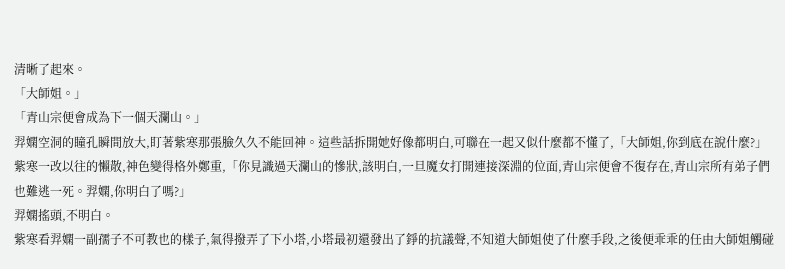清晰了起來。
「大師姐。」
「青山宗便會成為下一個天瀾山。」
羿嫻空洞的瞳孔瞬間放大,盯著紫寒那張臉久久不能回神。這些話拆開她好像都明白,可聯在一起又似什麼都不懂了,「大師姐,你到底在說什麼?」
紫寒一改以往的懶散,神色變得格外鄭重,「你見識過天瀾山的慘狀,該明白,一旦魔女打開連接深淵的位面,青山宗便會不復存在,青山宗所有弟子們也難逃一死。羿嫻,你明白了嗎?」
羿嫻搖頭,不明白。
紫寒看羿嫻一副孺子不可教也的樣子,氣得撥弄了下小塔,小塔最初還發出了錚的抗議聲,不知道大師姐使了什麼手段,之後便乖乖的任由大師姐觸碰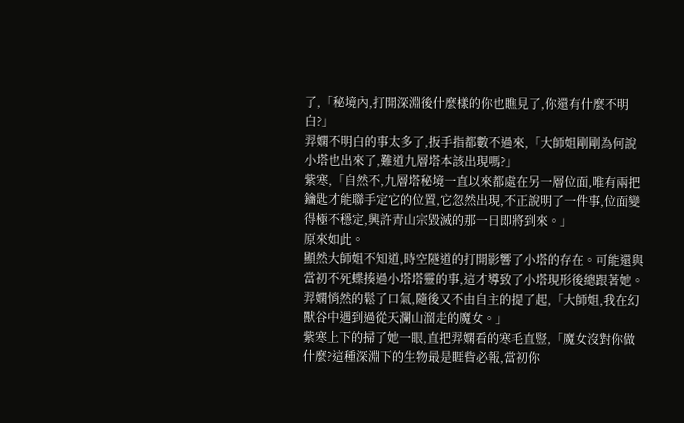了,「秘境內,打開深淵後什麼樣的你也瞧見了,你還有什麼不明白?」
羿嫻不明白的事太多了,扳手指都數不過來,「大師姐剛剛為何說小塔也出來了,難道九層塔本該出現嗎?」
紫寒,「自然不,九層塔秘境一直以來都處在另一層位面,唯有兩把鑰匙才能聯手定它的位置,它忽然出現,不正說明了一件事,位面變得極不穩定,興許青山宗毀滅的那一日即將到來。」
原來如此。
顯然大師姐不知道,時空隧道的打開影響了小塔的存在。可能還與當初不死蝶揍過小塔塔靈的事,這才導致了小塔現形後總跟著她。羿嫻悄然的鬆了口氣,隨後又不由自主的提了起,「大師姐,我在幻獸谷中遇到過從天瀾山溜走的魔女。」
紫寒上下的掃了她一眼,直把羿嫻看的寒毛直豎,「魔女沒對你做什麼?這種深淵下的生物最是睚眥必報,當初你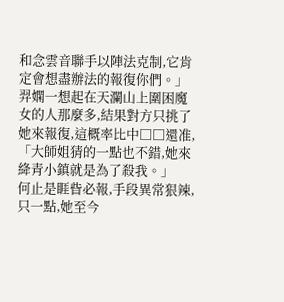和念雲音聯手以陣法克制,它肯定會想盡辦法的報復你們。」
羿嫻一想起在天瀾山上圍困魔女的人那麼多,結果對方只挑了她來報復,這概率比中□□還准,「大師姐猜的一點也不錯,她來絳青小鎮就是為了殺我。」
何止是睚眥必報,手段異常狠辣,只一點,她至今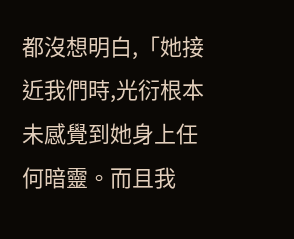都沒想明白,「她接近我們時,光衍根本未感覺到她身上任何暗靈。而且我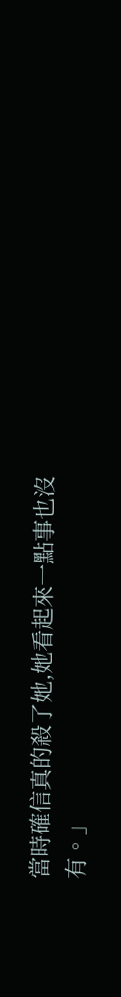當時確信真的殺了她,她看起來一點事也沒有。」